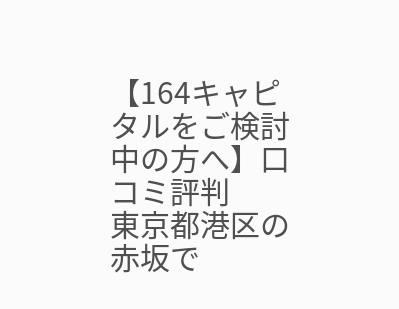【164キャピタルをご検討中の方へ】口コミ評判
東京都港区の赤坂で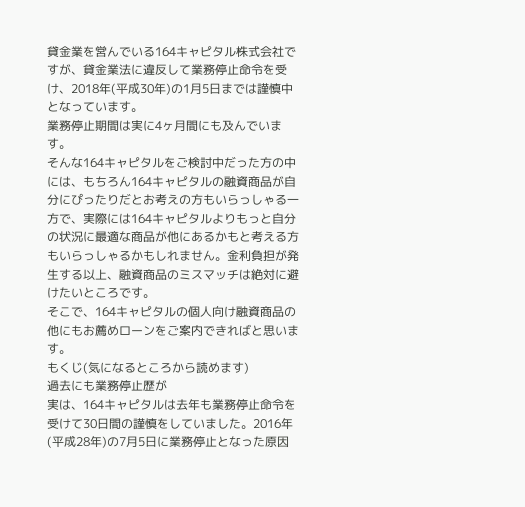貸金業を営んでいる164キャピタル株式会社ですが、貸金業法に違反して業務停止命令を受け、2018年(平成30年)の1月5日までは謹慎中となっています。
業務停止期間は実に4ヶ月間にも及んでいます。
そんな164キャピタルをご検討中だった方の中には、もちろん164キャピタルの融資商品が自分にぴったりだとお考えの方もいらっしゃる一方で、実際には164キャピタルよりもっと自分の状況に最適な商品が他にあるかもと考える方もいらっしゃるかもしれません。金利負担が発生する以上、融資商品のミスマッチは絶対に避けたいところです。
そこで、164キャピタルの個人向け融資商品の他にもお薦めローンをご案内できればと思います。
もくじ(気になるところから読めます)
過去にも業務停止歴が
実は、164キャピタルは去年も業務停止命令を受けて30日間の謹慎をしていました。2016年(平成28年)の7月5日に業務停止となった原因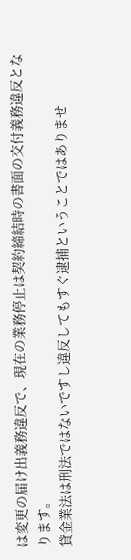は変更の届け出義務違反で、現在の業務停止は契約締結時の書面の交付義務違反となります。
貸金業法は刑法ではないですし違反してもすぐ逮捕ということではありませ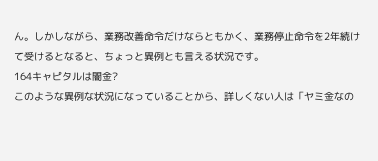ん。しかしながら、業務改善命令だけならともかく、業務停止命令を2年続けて受けるとなると、ちょっと異例とも言える状況です。
164キャピタルは闇金?
このような異例な状況になっていることから、詳しくない人は「ヤミ金なの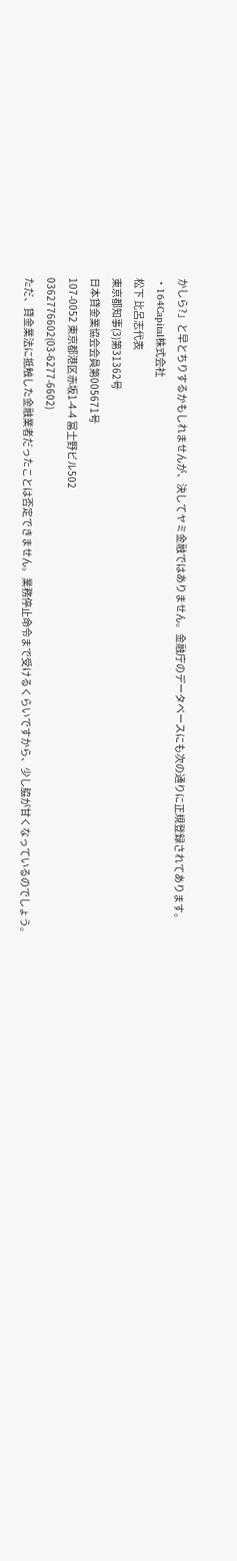かしら?」と早とちりするかもしれませんが、決してヤミ金融ではありません。金融庁のデータベースにも次の通りに正規登録されてあります。
・164Capital株式会社
松下 比呂志代表
東京都知事(3)第31362号
日本貸金業協会会員第005671号
107-0052 東京都港区赤坂1-4-4 冨士野ビル502
0362776602(03-6277-6602)
ただ、貸金業法に抵触した金融業者だったことは否定できません。業務停止命令まで受けるくらいですから、少し脇が甘くなっているのでしょう。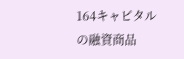164キャピタルの融資商品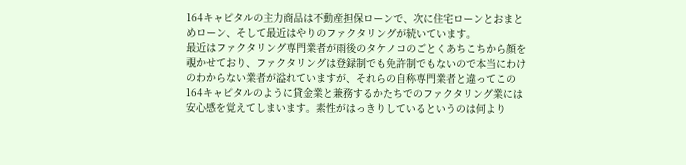164キャピタルの主力商品は不動産担保ローンで、次に住宅ローンとおまとめローン、そして最近はやりのファクタリングが続いています。
最近はファクタリング専門業者が雨後のタケノコのごとくあちこちから顔を覗かせており、ファクタリングは登録制でも免許制でもないので本当にわけのわからない業者が溢れていますが、それらの自称専門業者と違ってこの164キャピタルのように貸金業と兼務するかたちでのファクタリング業には安心感を覚えてしまいます。素性がはっきりしているというのは何より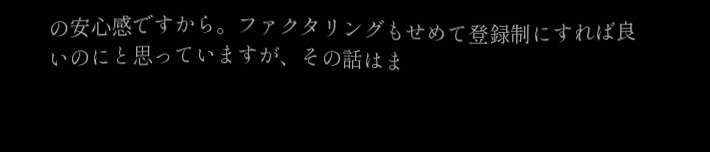の安心感ですから。ファクタリングもせめて登録制にすれば良いのにと思っていますが、その話はま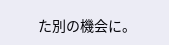た別の機会に。